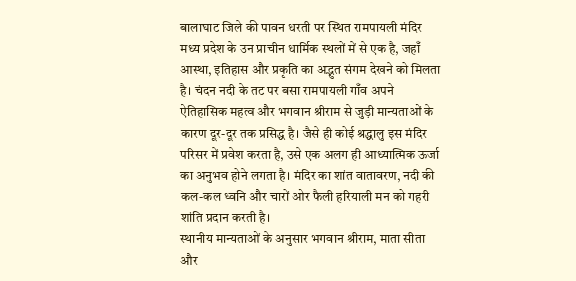बालाघाट जिले की पावन धरती पर स्थित रामपायली मंदिर मध्य प्रदेश के उन प्राचीन धार्मिक स्थलों में से एक है, जहाँ आस्था, इतिहास और प्रकृति का अद्भुत संगम देखने को मिलता है। चंदन नदी के तट पर बसा रामपायली गाँव अपने ऐतिहासिक महत्व और भगवान श्रीराम से जुड़ी मान्यताओं के कारण दूर-दूर तक प्रसिद्ध है। जैसे ही कोई श्रद्धालु इस मंदिर परिसर में प्रवेश करता है, उसे एक अलग ही आध्यात्मिक ऊर्जा का अनुभव होने लगता है। मंदिर का शांत वातावरण, नदी की कल-कल ध्वनि और चारों ओर फैली हरियाली मन को गहरी शांति प्रदान करती है।
स्थानीय मान्यताओं के अनुसार भगवान श्रीराम, माता सीता और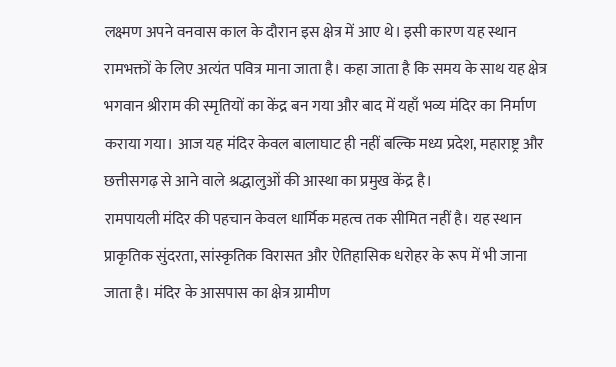लक्ष्मण अपने वनवास काल के दौरान इस क्षेत्र में आए थे। इसी कारण यह स्थान रामभक्तों के लिए अत्यंत पवित्र माना जाता है। कहा जाता है कि समय के साथ यह क्षेत्र भगवान श्रीराम की स्मृतियों का केंद्र बन गया और बाद में यहाँ भव्य मंदिर का निर्माण कराया गया। आज यह मंदिर केवल बालाघाट ही नहीं बल्कि मध्य प्रदेश, महाराष्ट्र और छत्तीसगढ़ से आने वाले श्रद्धालुओं की आस्था का प्रमुख केंद्र है।
रामपायली मंदिर की पहचान केवल धार्मिक महत्व तक सीमित नहीं है। यह स्थान प्राकृतिक सुंदरता, सांस्कृतिक विरासत और ऐतिहासिक धरोहर के रूप में भी जाना जाता है। मंदिर के आसपास का क्षेत्र ग्रामीण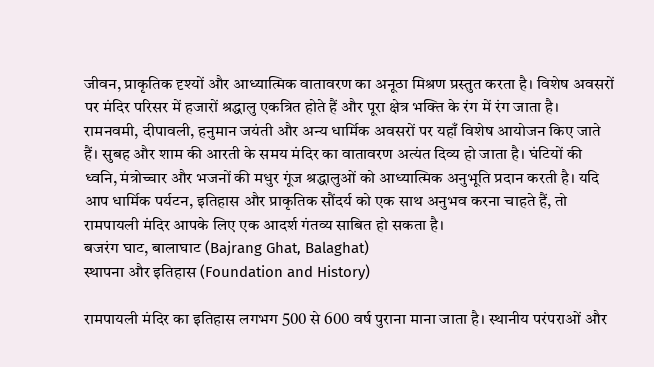जीवन, प्राकृतिक दृश्यों और आध्यात्मिक वातावरण का अनूठा मिश्रण प्रस्तुत करता है। विशेष अवसरों पर मंदिर परिसर में हजारों श्रद्धालु एकत्रित होते हैं और पूरा क्षेत्र भक्ति के रंग में रंग जाता है।
रामनवमी, दीपावली, हनुमान जयंती और अन्य धार्मिक अवसरों पर यहाँ विशेष आयोजन किए जाते हैं। सुबह और शाम की आरती के समय मंदिर का वातावरण अत्यंत दिव्य हो जाता है। घंटियों की ध्वनि, मंत्रोच्चार और भजनों की मधुर गूंज श्रद्धालुओं को आध्यात्मिक अनुभूति प्रदान करती है। यदि आप धार्मिक पर्यटन, इतिहास और प्राकृतिक सौंदर्य को एक साथ अनुभव करना चाहते हैं, तो रामपायली मंदिर आपके लिए एक आदर्श गंतव्य साबित हो सकता है।
बजरंग घाट, बालाघाट (Bajrang Ghat, Balaghat)
स्थापना और इतिहास (Foundation and History)

रामपायली मंदिर का इतिहास लगभग 500 से 600 वर्ष पुराना माना जाता है। स्थानीय परंपराओं और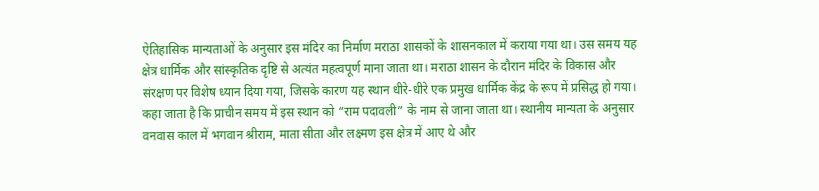ऐतिहासिक मान्यताओं के अनुसार इस मंदिर का निर्माण मराठा शासकों के शासनकाल में कराया गया था। उस समय यह क्षेत्र धार्मिक और सांस्कृतिक दृष्टि से अत्यंत महत्वपूर्ण माना जाता था। मराठा शासन के दौरान मंदिर के विकास और संरक्षण पर विशेष ध्यान दिया गया, जिसके कारण यह स्थान धीरे-धीरे एक प्रमुख धार्मिक केंद्र के रूप में प्रसिद्ध हो गया।
कहा जाता है कि प्राचीन समय में इस स्थान को “राम पदावली” के नाम से जाना जाता था। स्थानीय मान्यता के अनुसार वनवास काल में भगवान श्रीराम, माता सीता और लक्ष्मण इस क्षेत्र में आए थे और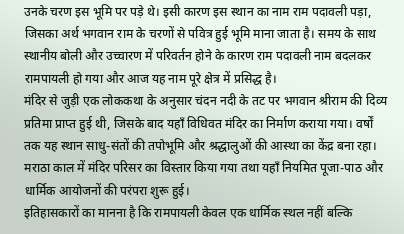उनके चरण इस भूमि पर पड़े थे। इसी कारण इस स्थान का नाम राम पदावली पड़ा, जिसका अर्थ भगवान राम के चरणों से पवित्र हुई भूमि माना जाता है। समय के साथ स्थानीय बोली और उच्चारण में परिवर्तन होने के कारण राम पदावली नाम बदलकर रामपायली हो गया और आज यह नाम पूरे क्षेत्र में प्रसिद्ध है।
मंदिर से जुड़ी एक लोककथा के अनुसार चंदन नदी के तट पर भगवान श्रीराम की दिव्य प्रतिमा प्राप्त हुई थी, जिसके बाद यहाँ विधिवत मंदिर का निर्माण कराया गया। वर्षों तक यह स्थान साधु-संतों की तपोभूमि और श्रद्धालुओं की आस्था का केंद्र बना रहा। मराठा काल में मंदिर परिसर का विस्तार किया गया तथा यहाँ नियमित पूजा-पाठ और धार्मिक आयोजनों की परंपरा शुरू हुई।
इतिहासकारों का मानना है कि रामपायली केवल एक धार्मिक स्थल नहीं बल्कि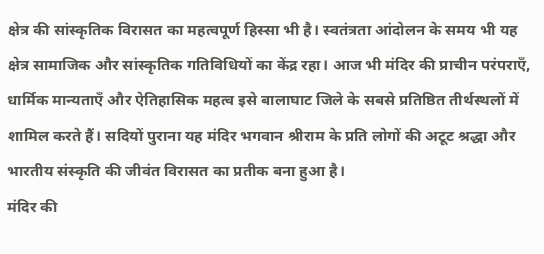क्षेत्र की सांस्कृतिक विरासत का महत्वपूर्ण हिस्सा भी है। स्वतंत्रता आंदोलन के समय भी यह क्षेत्र सामाजिक और सांस्कृतिक गतिविधियों का केंद्र रहा। आज भी मंदिर की प्राचीन परंपराएँ, धार्मिक मान्यताएँ और ऐतिहासिक महत्व इसे बालाघाट जिले के सबसे प्रतिष्ठित तीर्थस्थलों में शामिल करते हैं। सदियों पुराना यह मंदिर भगवान श्रीराम के प्रति लोगों की अटूट श्रद्धा और भारतीय संस्कृति की जीवंत विरासत का प्रतीक बना हुआ है।
मंदिर की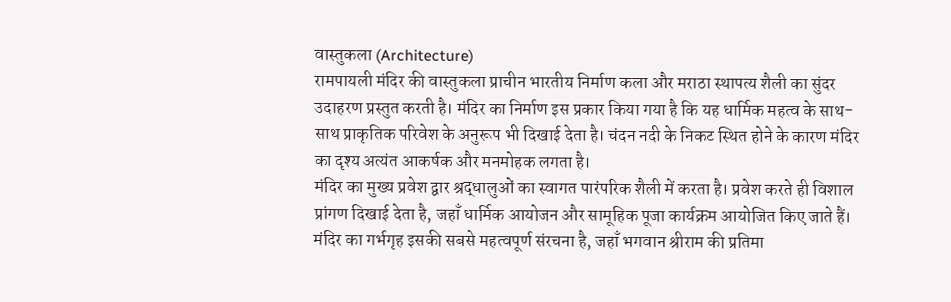वास्तुकला (Architecture)
रामपायली मंदिर की वास्तुकला प्राचीन भारतीय निर्माण कला और मराठा स्थापत्य शैली का सुंदर उदाहरण प्रस्तुत करती है। मंदिर का निर्माण इस प्रकार किया गया है कि यह धार्मिक महत्व के साथ-साथ प्राकृतिक परिवेश के अनुरूप भी दिखाई देता है। चंदन नदी के निकट स्थित होने के कारण मंदिर का दृश्य अत्यंत आकर्षक और मनमोहक लगता है।
मंदिर का मुख्य प्रवेश द्वार श्रद्धालुओं का स्वागत पारंपरिक शैली में करता है। प्रवेश करते ही विशाल प्रांगण दिखाई देता है, जहाँ धार्मिक आयोजन और सामूहिक पूजा कार्यक्रम आयोजित किए जाते हैं। मंदिर का गर्भगृह इसकी सबसे महत्वपूर्ण संरचना है, जहाँ भगवान श्रीराम की प्रतिमा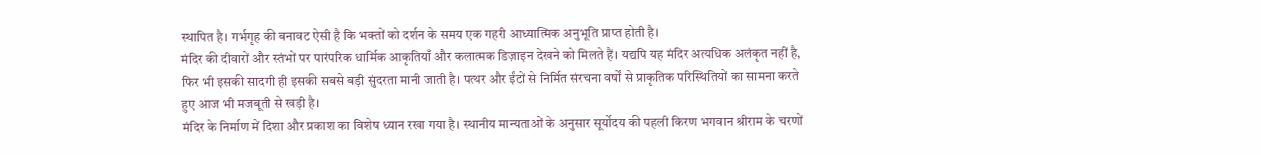स्थापित है। गर्भगृह की बनावट ऐसी है कि भक्तों को दर्शन के समय एक गहरी आध्यात्मिक अनुभूति प्राप्त होती है।
मंदिर की दीवारों और स्तंभों पर पारंपरिक धार्मिक आकृतियाँ और कलात्मक डिज़ाइन देखने को मिलते हैं। यद्यपि यह मंदिर अत्यधिक अलंकृत नहीं है, फिर भी इसकी सादगी ही इसकी सबसे बड़ी सुंदरता मानी जाती है। पत्थर और ईंटों से निर्मित संरचना वर्षों से प्राकृतिक परिस्थितियों का सामना करते हुए आज भी मजबूती से खड़ी है।
मंदिर के निर्माण में दिशा और प्रकाश का विशेष ध्यान रखा गया है। स्थानीय मान्यताओं के अनुसार सूर्योदय की पहली किरण भगवान श्रीराम के चरणों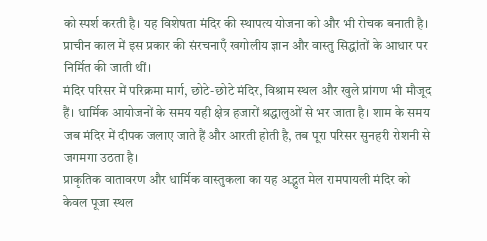को स्पर्श करती है। यह विशेषता मंदिर की स्थापत्य योजना को और भी रोचक बनाती है। प्राचीन काल में इस प्रकार की संरचनाएँ खगोलीय ज्ञान और वास्तु सिद्धांतों के आधार पर निर्मित की जाती थीं।
मंदिर परिसर में परिक्रमा मार्ग, छोटे-छोटे मंदिर, विश्राम स्थल और खुले प्रांगण भी मौजूद हैं। धार्मिक आयोजनों के समय यही क्षेत्र हजारों श्रद्धालुओं से भर जाता है। शाम के समय जब मंदिर में दीपक जलाए जाते हैं और आरती होती है, तब पूरा परिसर सुनहरी रोशनी से जगमगा उठता है।
प्राकृतिक वातावरण और धार्मिक वास्तुकला का यह अद्भुत मेल रामपायली मंदिर को केवल पूजा स्थल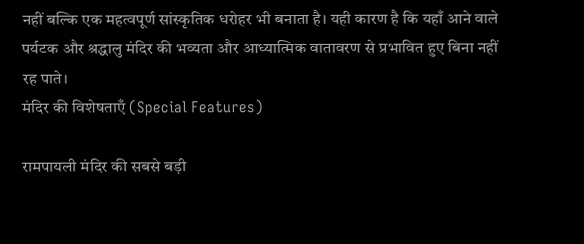नहीं बल्कि एक महत्वपूर्ण सांस्कृतिक धरोहर भी बनाता है। यही कारण है कि यहाँ आने वाले पर्यटक और श्रद्धालु मंदिर की भव्यता और आध्यात्मिक वातावरण से प्रभावित हुए बिना नहीं रह पाते।
मंदिर की विशेषताएँ (Special Features)

रामपायली मंदिर की सबसे बड़ी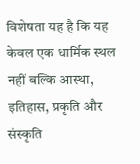विशेषता यह है कि यह केवल एक धार्मिक स्थल नहीं बल्कि आस्था, इतिहास, प्रकृति और संस्कृति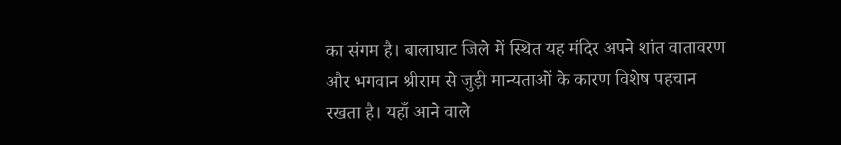का संगम है। बालाघाट जिले में स्थित यह मंदिर अपने शांत वातावरण और भगवान श्रीराम से जुड़ी मान्यताओं के कारण विशेष पहचान रखता है। यहाँ आने वाले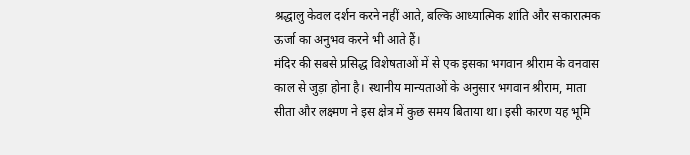श्रद्धालु केवल दर्शन करने नहीं आते, बल्कि आध्यात्मिक शांति और सकारात्मक ऊर्जा का अनुभव करने भी आते हैं।
मंदिर की सबसे प्रसिद्ध विशेषताओं में से एक इसका भगवान श्रीराम के वनवास काल से जुड़ा होना है। स्थानीय मान्यताओं के अनुसार भगवान श्रीराम, माता सीता और लक्ष्मण ने इस क्षेत्र में कुछ समय बिताया था। इसी कारण यह भूमि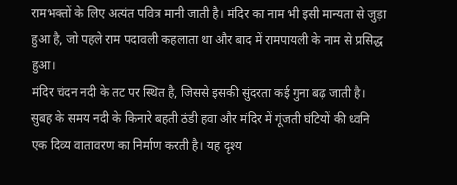रामभक्तों के लिए अत्यंत पवित्र मानी जाती है। मंदिर का नाम भी इसी मान्यता से जुड़ा हुआ है, जो पहले राम पदावली कहलाता था और बाद में रामपायली के नाम से प्रसिद्ध हुआ।
मंदिर चंदन नदी के तट पर स्थित है, जिससे इसकी सुंदरता कई गुना बढ़ जाती है। सुबह के समय नदी के किनारे बहती ठंडी हवा और मंदिर में गूंजती घंटियों की ध्वनि एक दिव्य वातावरण का निर्माण करती है। यह दृश्य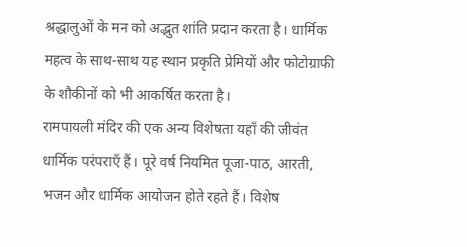श्रद्धालुओं के मन को अद्भुत शांति प्रदान करता है। धार्मिक महत्व के साथ-साथ यह स्थान प्रकृति प्रेमियों और फोटोग्राफी के शौकीनों को भी आकर्षित करता है।
रामपायली मंदिर की एक अन्य विशेषता यहाँ की जीवंत धार्मिक परंपराएँ हैं। पूरे वर्ष नियमित पूजा-पाठ, आरती, भजन और धार्मिक आयोजन होते रहते हैं। विशेष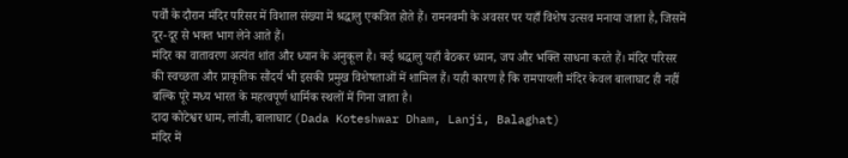पर्वों के दौरान मंदिर परिसर में विशाल संख्या में श्रद्धालु एकत्रित होते हैं। रामनवमी के अवसर पर यहाँ विशेष उत्सव मनाया जाता है, जिसमें दूर-दूर से भक्त भाग लेने आते हैं।
मंदिर का वातावरण अत्यंत शांत और ध्यान के अनुकूल है। कई श्रद्धालु यहाँ बैठकर ध्यान, जप और भक्ति साधना करते हैं। मंदिर परिसर की स्वच्छता और प्राकृतिक सौंदर्य भी इसकी प्रमुख विशेषताओं में शामिल हैं। यही कारण है कि रामपायली मंदिर केवल बालाघाट ही नहीं बल्कि पूरे मध्य भारत के महत्वपूर्ण धार्मिक स्थलों में गिना जाता है।
दादा कोटेश्वर धाम, लांजी, बालाघाट (Dada Koteshwar Dham, Lanji, Balaghat)
मंदिर में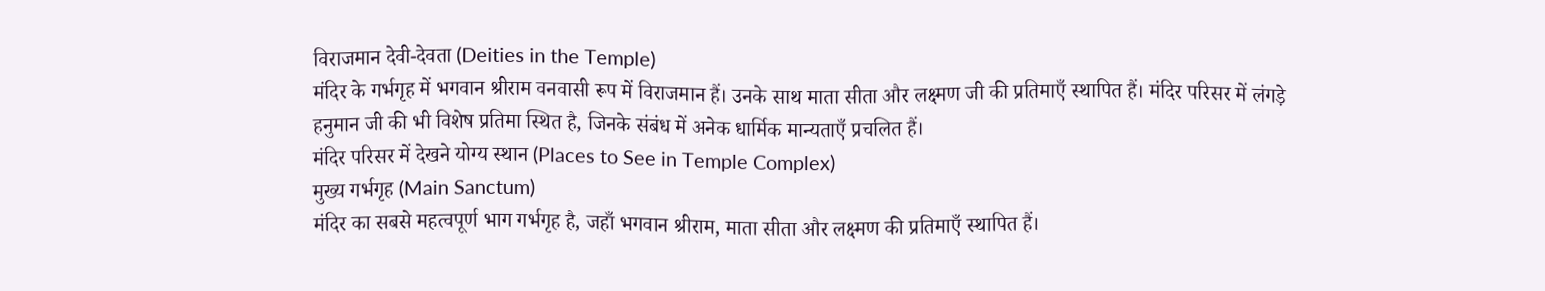विराजमान देवी-देवता (Deities in the Temple)
मंदिर के गर्भगृह में भगवान श्रीराम वनवासी रूप में विराजमान हैं। उनके साथ माता सीता और लक्ष्मण जी की प्रतिमाएँ स्थापित हैं। मंदिर परिसर में लंगड़े हनुमान जी की भी विशेष प्रतिमा स्थित है, जिनके संबंध में अनेक धार्मिक मान्यताएँ प्रचलित हैं।
मंदिर परिसर में देखने योग्य स्थान (Places to See in Temple Complex)
मुख्य गर्भगृह (Main Sanctum)
मंदिर का सबसे महत्वपूर्ण भाग गर्भगृह है, जहाँ भगवान श्रीराम, माता सीता और लक्ष्मण की प्रतिमाएँ स्थापित हैं।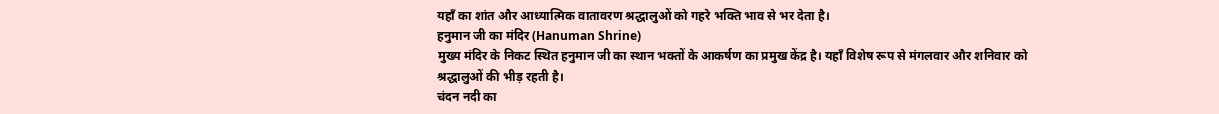यहाँ का शांत और आध्यात्मिक वातावरण श्रद्धालुओं को गहरे भक्ति भाव से भर देता है।
हनुमान जी का मंदिर (Hanuman Shrine)
मुख्य मंदिर के निकट स्थित हनुमान जी का स्थान भक्तों के आकर्षण का प्रमुख केंद्र है। यहाँ विशेष रूप से मंगलवार और शनिवार को श्रद्धालुओं की भीड़ रहती है।
चंदन नदी का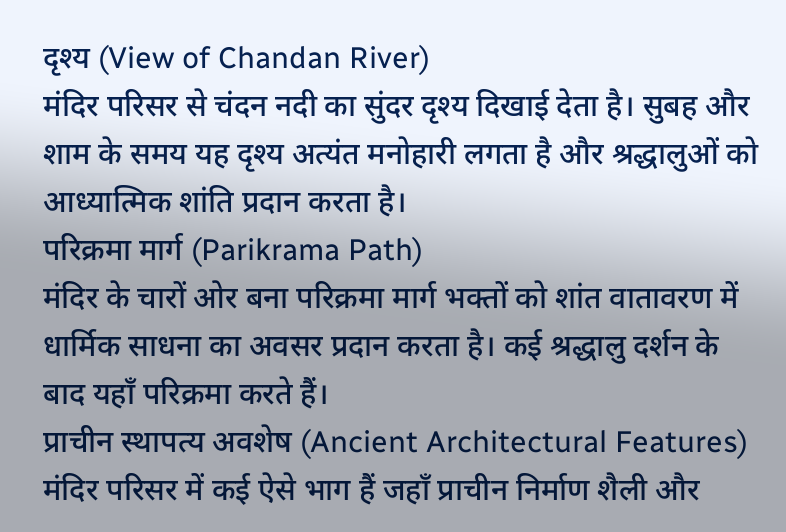दृश्य (View of Chandan River)
मंदिर परिसर से चंदन नदी का सुंदर दृश्य दिखाई देता है। सुबह और शाम के समय यह दृश्य अत्यंत मनोहारी लगता है और श्रद्धालुओं को आध्यात्मिक शांति प्रदान करता है।
परिक्रमा मार्ग (Parikrama Path)
मंदिर के चारों ओर बना परिक्रमा मार्ग भक्तों को शांत वातावरण में धार्मिक साधना का अवसर प्रदान करता है। कई श्रद्धालु दर्शन के बाद यहाँ परिक्रमा करते हैं।
प्राचीन स्थापत्य अवशेष (Ancient Architectural Features)
मंदिर परिसर में कई ऐसे भाग हैं जहाँ प्राचीन निर्माण शैली और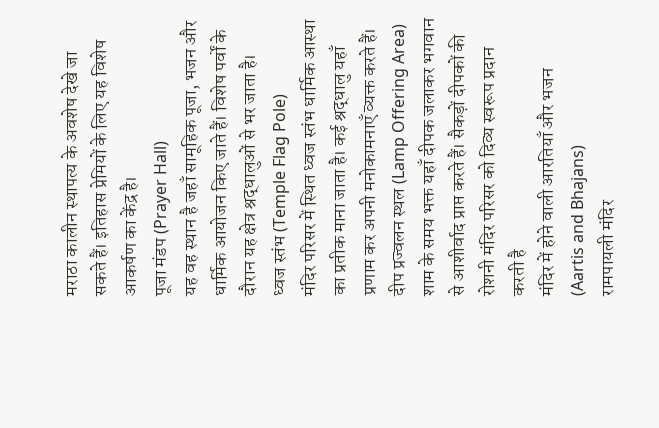मराठा कालीन स्थापत्य के अवशेष देखे जा सकते हैं। इतिहास प्रेमियों के लिए यह विशेष आकर्षण का केंद्र है।
पूजा मंडप (Prayer Hall)
यह वह स्थान है जहाँ सामूहिक पूजा, भजन और धार्मिक आयोजन किए जाते हैं। विशेष पर्वों के दौरान यह क्षेत्र श्रद्धालुओं से भर जाता है।
ध्वज स्तंभ (Temple Flag Pole)
मंदिर परिसर में स्थित ध्वज स्तंभ धार्मिक आस्था का प्रतीक माना जाता है। कई श्रद्धालु यहाँ प्रणाम कर अपनी मनोकामनाएँ व्यक्त करते हैं।
दीप प्रज्वलन स्थल (Lamp Offering Area)
शाम के समय भक्त यहाँ दीपक जलाकर भगवान से आशीर्वाद प्राप्त करते हैं। सैकड़ों दीपकों की रोशनी मंदिर परिसर को दिव्य स्वरूप प्रदान करती है
मंदिर में होने वाली आरतियाँ और भजन (Aartis and Bhajans)
रामपायली मंदिर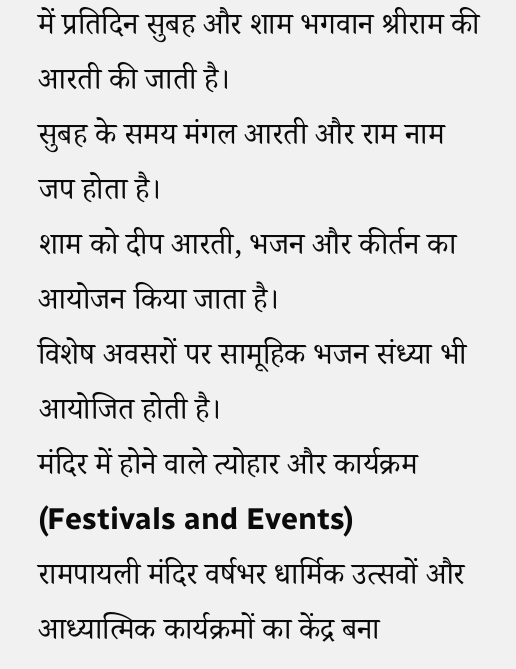में प्रतिदिन सुबह और शाम भगवान श्रीराम की आरती की जाती है।
सुबह के समय मंगल आरती और राम नाम जप होता है।
शाम को दीप आरती, भजन और कीर्तन का आयोजन किया जाता है।
विशेष अवसरों पर सामूहिक भजन संध्या भी आयोजित होती है।
मंदिर में होने वाले त्योहार और कार्यक्रम (Festivals and Events)
रामपायली मंदिर वर्षभर धार्मिक उत्सवों और आध्यात्मिक कार्यक्रमों का केंद्र बना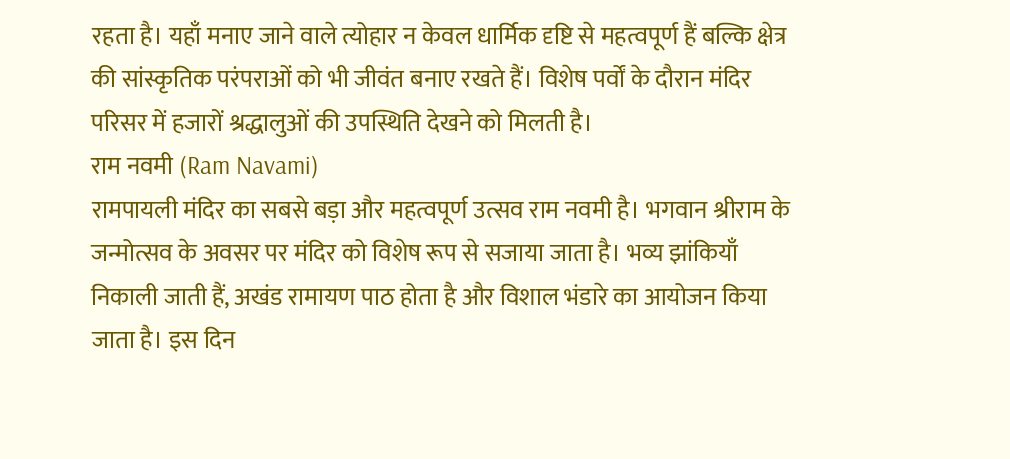रहता है। यहाँ मनाए जाने वाले त्योहार न केवल धार्मिक दृष्टि से महत्वपूर्ण हैं बल्कि क्षेत्र की सांस्कृतिक परंपराओं को भी जीवंत बनाए रखते हैं। विशेष पर्वों के दौरान मंदिर परिसर में हजारों श्रद्धालुओं की उपस्थिति देखने को मिलती है।
राम नवमी (Ram Navami)
रामपायली मंदिर का सबसे बड़ा और महत्वपूर्ण उत्सव राम नवमी है। भगवान श्रीराम के जन्मोत्सव के अवसर पर मंदिर को विशेष रूप से सजाया जाता है। भव्य झांकियाँ निकाली जाती हैं, अखंड रामायण पाठ होता है और विशाल भंडारे का आयोजन किया जाता है। इस दिन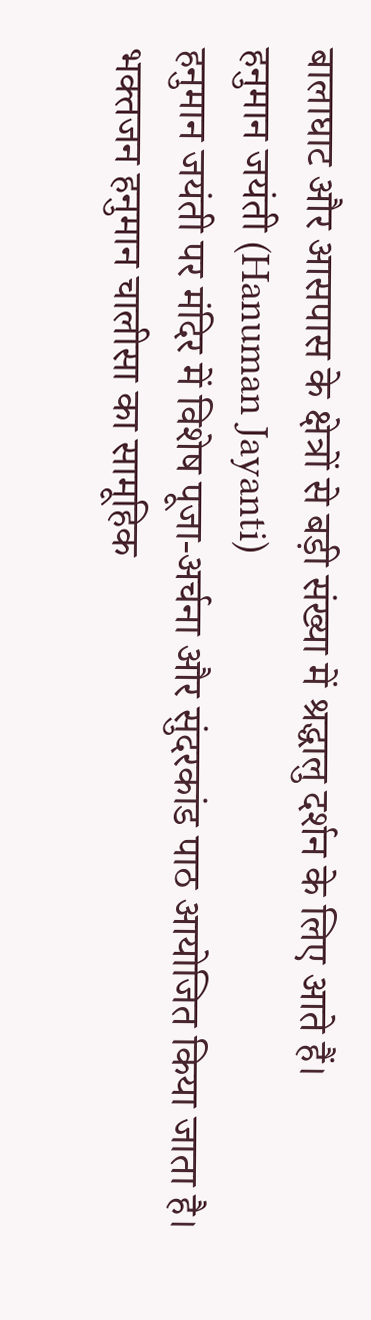बालाघाट और आसपास के क्षेत्रों से बड़ी संख्या में श्रद्धालु दर्शन के लिए आते हैं।
हनुमान जयंती (Hanuman Jayanti)
हनुमान जयंती पर मंदिर में विशेष पूजा-अर्चना और सुंदरकांड पाठ आयोजित किया जाता है। भक्तजन हनुमान चालीसा का सामूहिक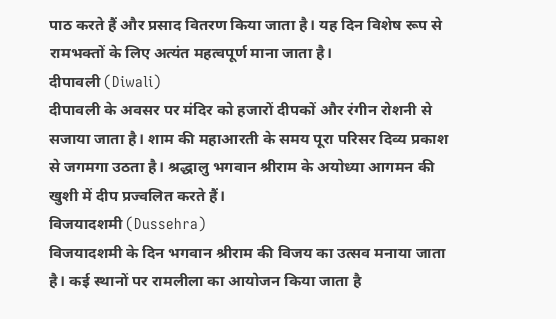पाठ करते हैं और प्रसाद वितरण किया जाता है। यह दिन विशेष रूप से रामभक्तों के लिए अत्यंत महत्वपूर्ण माना जाता है।
दीपावली (Diwali)
दीपावली के अवसर पर मंदिर को हजारों दीपकों और रंगीन रोशनी से सजाया जाता है। शाम की महाआरती के समय पूरा परिसर दिव्य प्रकाश से जगमगा उठता है। श्रद्धालु भगवान श्रीराम के अयोध्या आगमन की खुशी में दीप प्रज्वलित करते हैं।
विजयादशमी (Dussehra)
विजयादशमी के दिन भगवान श्रीराम की विजय का उत्सव मनाया जाता है। कई स्थानों पर रामलीला का आयोजन किया जाता है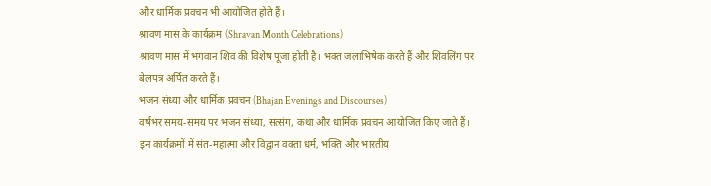और धार्मिक प्रवचन भी आयोजित होते हैं।
श्रावण मास के कार्यक्रम (Shravan Month Celebrations)
श्रावण मास में भगवान शिव की विशेष पूजा होती है। भक्त जलाभिषेक करते हैं और शिवलिंग पर बेलपत्र अर्पित करते हैं।
भजन संध्या और धार्मिक प्रवचन (Bhajan Evenings and Discourses)
वर्षभर समय-समय पर भजन संध्या, सत्संग, कथा और धार्मिक प्रवचन आयोजित किए जाते हैं। इन कार्यक्रमों में संत-महात्मा और विद्वान वक्ता धर्म, भक्ति और भारतीय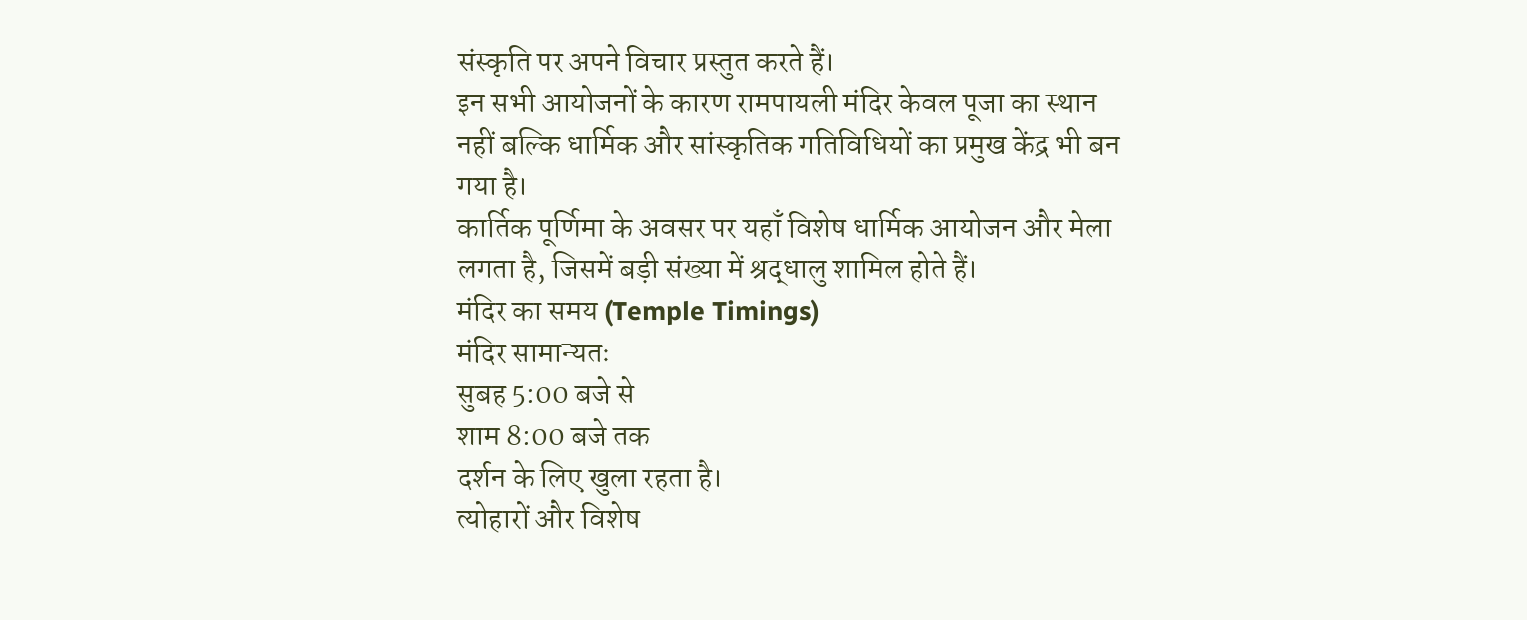संस्कृति पर अपने विचार प्रस्तुत करते हैं।
इन सभी आयोजनों के कारण रामपायली मंदिर केवल पूजा का स्थान नहीं बल्कि धार्मिक और सांस्कृतिक गतिविधियों का प्रमुख केंद्र भी बन गया है।
कार्तिक पूर्णिमा के अवसर पर यहाँ विशेष धार्मिक आयोजन और मेला लगता है, जिसमें बड़ी संख्या में श्रद्धालु शामिल होते हैं।
मंदिर का समय (Temple Timings)
मंदिर सामान्यतः
सुबह 5:00 बजे से
शाम 8:00 बजे तक
दर्शन के लिए खुला रहता है।
त्योहारों और विशेष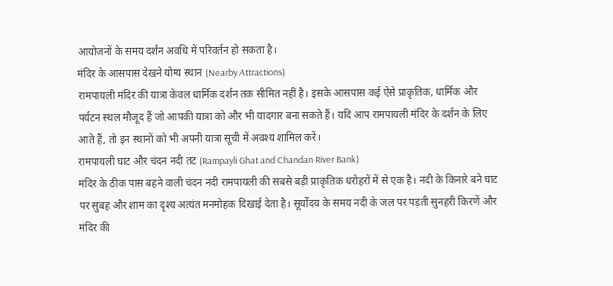आयोजनों के समय दर्शन अवधि में परिवर्तन हो सकता है।
मंदिर के आसपास देखने योग्य स्थान (Nearby Attractions)
रामपायली मंदिर की यात्रा केवल धार्मिक दर्शन तक सीमित नहीं है। इसके आसपास कई ऐसे प्राकृतिक, धार्मिक और पर्यटन स्थल मौजूद हैं जो आपकी यात्रा को और भी यादगार बना सकते हैं। यदि आप रामपायली मंदिर के दर्शन के लिए आते हैं, तो इन स्थानों को भी अपनी यात्रा सूची में अवश्य शामिल करें।
रामपायली घाट और चंदन नदी तट (Rampayli Ghat and Chandan River Bank)
मंदिर के ठीक पास बहने वाली चंदन नदी रामपायली की सबसे बड़ी प्राकृतिक धरोहरों में से एक है। नदी के किनारे बने घाट पर सुबह और शाम का दृश्य अत्यंत मनमोहक दिखाई देता है। सूर्योदय के समय नदी के जल पर पड़ती सुनहरी किरणें और मंदिर की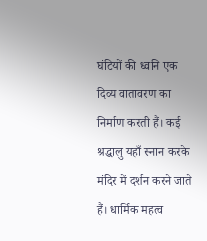घंटियों की ध्वनि एक दिव्य वातावरण का निर्माण करती हैं। कई श्रद्धालु यहाँ स्नान करके मंदिर में दर्शन करने जाते हैं। धार्मिक महत्व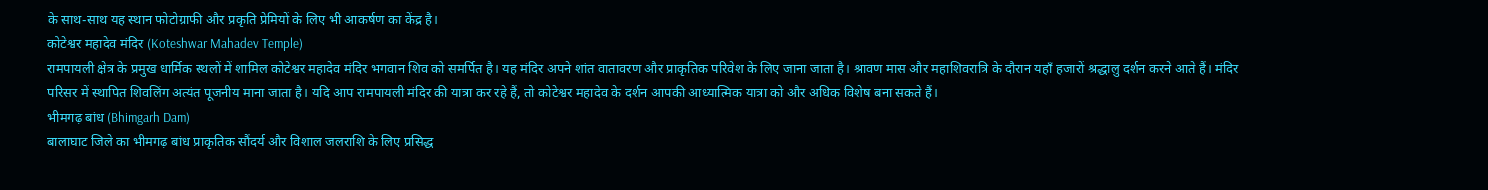के साथ-साथ यह स्थान फोटोग्राफी और प्रकृति प्रेमियों के लिए भी आकर्षण का केंद्र है।
कोटेश्वर महादेव मंदिर (Koteshwar Mahadev Temple)
रामपायली क्षेत्र के प्रमुख धार्मिक स्थलों में शामिल कोटेश्वर महादेव मंदिर भगवान शिव को समर्पित है। यह मंदिर अपने शांत वातावरण और प्राकृतिक परिवेश के लिए जाना जाता है। श्रावण मास और महाशिवरात्रि के दौरान यहाँ हजारों श्रद्धालु दर्शन करने आते हैं। मंदिर परिसर में स्थापित शिवलिंग अत्यंत पूजनीय माना जाता है। यदि आप रामपायली मंदिर की यात्रा कर रहे हैं, तो कोटेश्वर महादेव के दर्शन आपकी आध्यात्मिक यात्रा को और अधिक विशेष बना सकते हैं।
भीमगढ़ बांध (Bhimgarh Dam)
बालाघाट जिले का भीमगढ़ बांध प्राकृतिक सौंदर्य और विशाल जलराशि के लिए प्रसिद्ध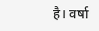है। वर्षा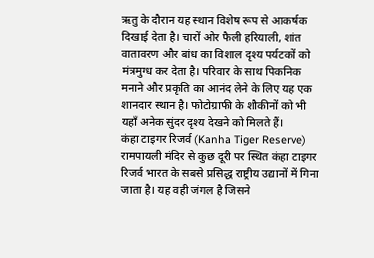ऋतु के दौरान यह स्थान विशेष रूप से आकर्षक दिखाई देता है। चारों ओर फैली हरियाली, शांत वातावरण और बांध का विशाल दृश्य पर्यटकों को मंत्रमुग्ध कर देता है। परिवार के साथ पिकनिक मनाने और प्रकृति का आनंद लेने के लिए यह एक शानदार स्थान है। फोटोग्राफी के शौकीनों को भी यहाँ अनेक सुंदर दृश्य देखने को मिलते हैं।
कंहा टाइगर रिजर्व (Kanha Tiger Reserve)
रामपायली मंदिर से कुछ दूरी पर स्थित कंहा टाइगर रिजर्व भारत के सबसे प्रसिद्ध राष्ट्रीय उद्यानों में गिना जाता है। यह वही जंगल है जिसने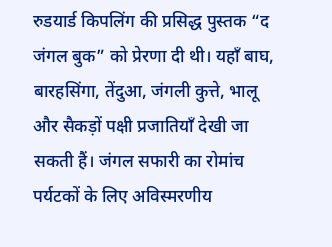रुडयार्ड किपलिंग की प्रसिद्ध पुस्तक “द जंगल बुक” को प्रेरणा दी थी। यहाँ बाघ, बारहसिंगा, तेंदुआ, जंगली कुत्ते, भालू और सैकड़ों पक्षी प्रजातियाँ देखी जा सकती हैं। जंगल सफारी का रोमांच पर्यटकों के लिए अविस्मरणीय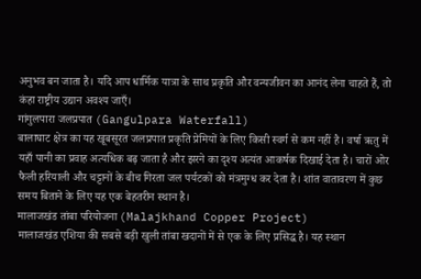अनुभव बन जाता है। यदि आप धार्मिक यात्रा के साथ प्रकृति और वन्यजीवन का आनंद लेना चाहते हैं, तो कंहा राष्ट्रीय उद्यान अवश्य जाएँ।
गांगुलपारा जलप्रपात (Gangulpara Waterfall)
बालाघाट क्षेत्र का यह खूबसूरत जलप्रपात प्रकृति प्रेमियों के लिए किसी स्वर्ग से कम नहीं है। वर्षा ऋतु में यहाँ पानी का प्रवाह अत्यधिक बढ़ जाता है और झरने का दृश्य अत्यंत आकर्षक दिखाई देता है। चारों ओर फैली हरियाली और चट्टानों के बीच गिरता जल पर्यटकों को मंत्रमुग्ध कर देता है। शांत वातावरण में कुछ समय बिताने के लिए यह एक बेहतरीन स्थान है।
मालाजखंड तांबा परियोजना (Malajkhand Copper Project)
मालाजखंड एशिया की सबसे बड़ी खुली तांबा खदानों में से एक के लिए प्रसिद्ध है। यह स्थान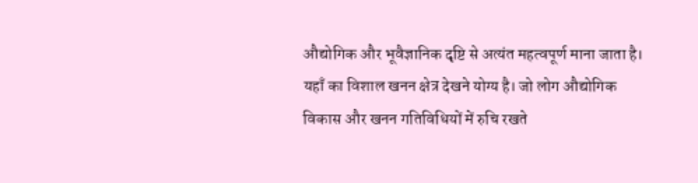औद्योगिक और भूवैज्ञानिक दृष्टि से अत्यंत महत्वपूर्ण माना जाता है। यहाँ का विशाल खनन क्षेत्र देखने योग्य है। जो लोग औद्योगिक विकास और खनन गतिविधियों में रुचि रखते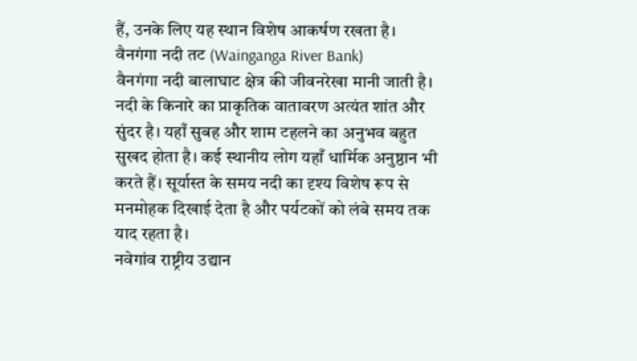हैं, उनके लिए यह स्थान विशेष आकर्षण रखता है।
वैनगंगा नदी तट (Wainganga River Bank)
वैनगंगा नदी बालाघाट क्षेत्र की जीवनरेखा मानी जाती है। नदी के किनारे का प्राकृतिक वातावरण अत्यंत शांत और सुंदर है। यहाँ सुबह और शाम टहलने का अनुभव बहुत सुखद होता है। कई स्थानीय लोग यहाँ धार्मिक अनुष्ठान भी करते हैं। सूर्यास्त के समय नदी का दृश्य विशेष रूप से मनमोहक दिखाई देता है और पर्यटकों को लंबे समय तक याद रहता है।
नवेगांव राष्ट्रीय उद्यान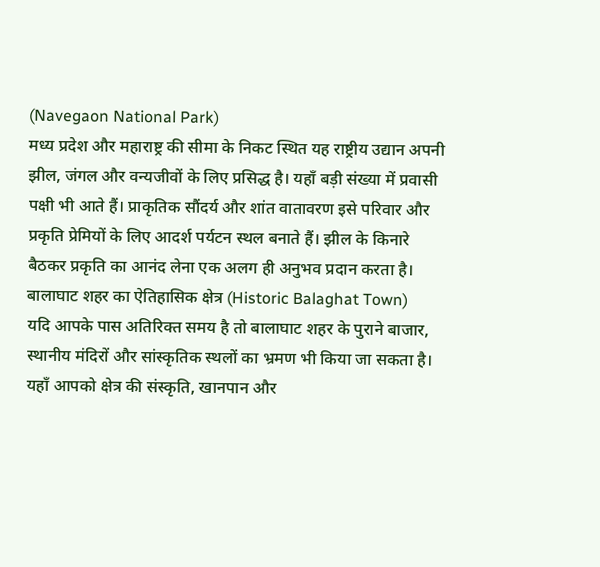(Navegaon National Park)
मध्य प्रदेश और महाराष्ट्र की सीमा के निकट स्थित यह राष्ट्रीय उद्यान अपनी झील, जंगल और वन्यजीवों के लिए प्रसिद्ध है। यहाँ बड़ी संख्या में प्रवासी पक्षी भी आते हैं। प्राकृतिक सौंदर्य और शांत वातावरण इसे परिवार और प्रकृति प्रेमियों के लिए आदर्श पर्यटन स्थल बनाते हैं। झील के किनारे बैठकर प्रकृति का आनंद लेना एक अलग ही अनुभव प्रदान करता है।
बालाघाट शहर का ऐतिहासिक क्षेत्र (Historic Balaghat Town)
यदि आपके पास अतिरिक्त समय है तो बालाघाट शहर के पुराने बाजार, स्थानीय मंदिरों और सांस्कृतिक स्थलों का भ्रमण भी किया जा सकता है। यहाँ आपको क्षेत्र की संस्कृति, खानपान और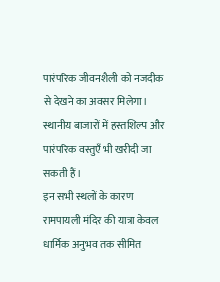पारंपरिक जीवनशैली को नजदीक से देखने का अवसर मिलेगा। स्थानीय बाजारों में हस्तशिल्प और पारंपरिक वस्तुएँ भी खरीदी जा सकती हैं।
इन सभी स्थलों के कारण रामपायली मंदिर की यात्रा केवल धार्मिक अनुभव तक सीमित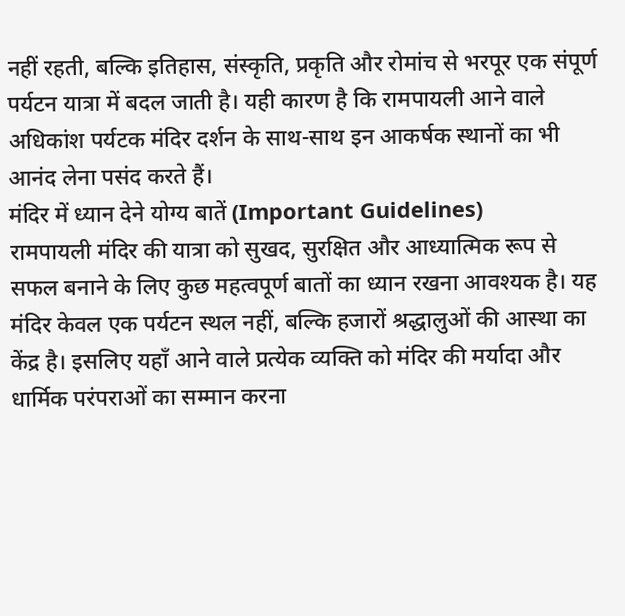नहीं रहती, बल्कि इतिहास, संस्कृति, प्रकृति और रोमांच से भरपूर एक संपूर्ण पर्यटन यात्रा में बदल जाती है। यही कारण है कि रामपायली आने वाले अधिकांश पर्यटक मंदिर दर्शन के साथ-साथ इन आकर्षक स्थानों का भी आनंद लेना पसंद करते हैं।
मंदिर में ध्यान देने योग्य बातें (Important Guidelines)
रामपायली मंदिर की यात्रा को सुखद, सुरक्षित और आध्यात्मिक रूप से सफल बनाने के लिए कुछ महत्वपूर्ण बातों का ध्यान रखना आवश्यक है। यह मंदिर केवल एक पर्यटन स्थल नहीं, बल्कि हजारों श्रद्धालुओं की आस्था का केंद्र है। इसलिए यहाँ आने वाले प्रत्येक व्यक्ति को मंदिर की मर्यादा और धार्मिक परंपराओं का सम्मान करना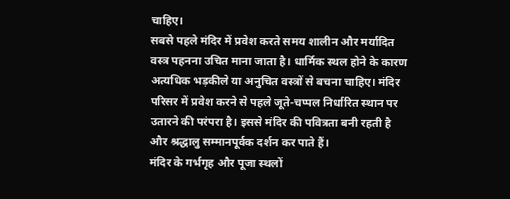चाहिए।
सबसे पहले मंदिर में प्रवेश करते समय शालीन और मर्यादित वस्त्र पहनना उचित माना जाता है। धार्मिक स्थल होने के कारण अत्यधिक भड़कीले या अनुचित वस्त्रों से बचना चाहिए। मंदिर परिसर में प्रवेश करने से पहले जूते-चप्पल निर्धारित स्थान पर उतारने की परंपरा है। इससे मंदिर की पवित्रता बनी रहती है और श्रद्धालु सम्मानपूर्वक दर्शन कर पाते हैं।
मंदिर के गर्भगृह और पूजा स्थलों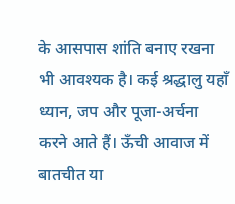के आसपास शांति बनाए रखना भी आवश्यक है। कई श्रद्धालु यहाँ ध्यान, जप और पूजा-अर्चना करने आते हैं। ऊँची आवाज में बातचीत या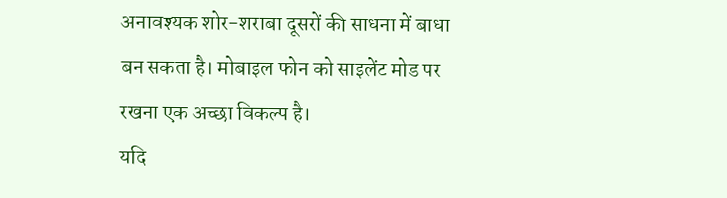अनावश्यक शोर-शराबा दूसरों की साधना में बाधा बन सकता है। मोबाइल फोन को साइलेंट मोड पर रखना एक अच्छा विकल्प है।
यदि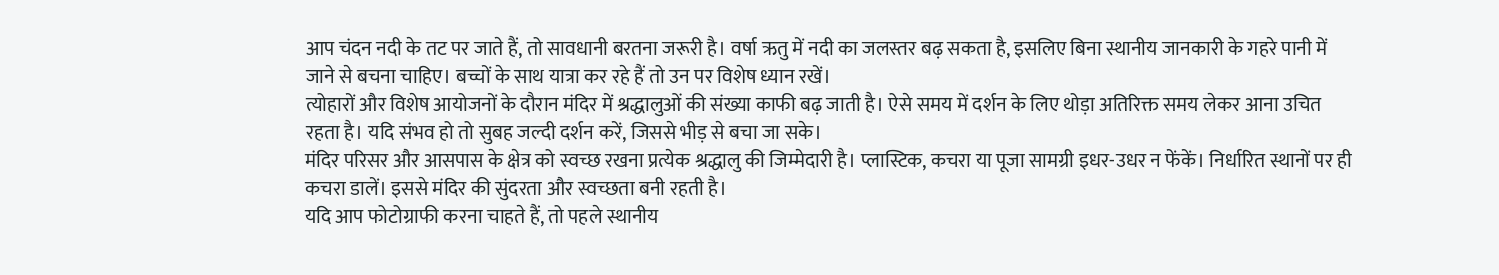आप चंदन नदी के तट पर जाते हैं, तो सावधानी बरतना जरूरी है। वर्षा ऋतु में नदी का जलस्तर बढ़ सकता है, इसलिए बिना स्थानीय जानकारी के गहरे पानी में जाने से बचना चाहिए। बच्चों के साथ यात्रा कर रहे हैं तो उन पर विशेष ध्यान रखें।
त्योहारों और विशेष आयोजनों के दौरान मंदिर में श्रद्धालुओं की संख्या काफी बढ़ जाती है। ऐसे समय में दर्शन के लिए थोड़ा अतिरिक्त समय लेकर आना उचित रहता है। यदि संभव हो तो सुबह जल्दी दर्शन करें, जिससे भीड़ से बचा जा सके।
मंदिर परिसर और आसपास के क्षेत्र को स्वच्छ रखना प्रत्येक श्रद्धालु की जिम्मेदारी है। प्लास्टिक, कचरा या पूजा सामग्री इधर-उधर न फेंकें। निर्धारित स्थानों पर ही कचरा डालें। इससे मंदिर की सुंदरता और स्वच्छता बनी रहती है।
यदि आप फोटोग्राफी करना चाहते हैं, तो पहले स्थानीय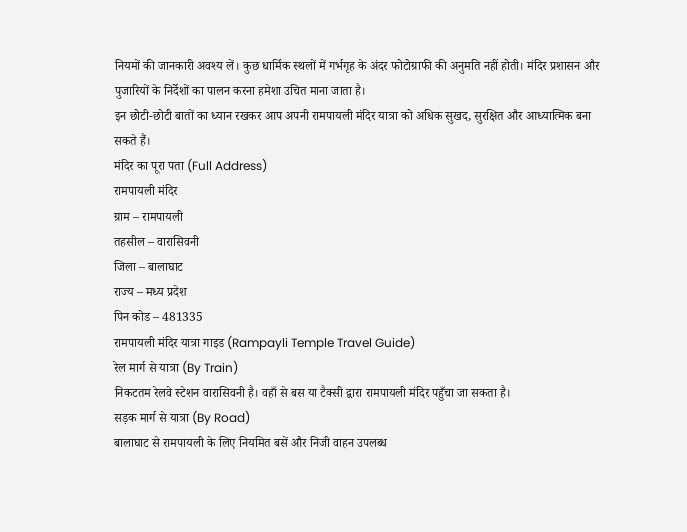नियमों की जानकारी अवश्य लें। कुछ धार्मिक स्थलों में गर्भगृह के अंदर फोटोग्राफी की अनुमति नहीं होती। मंदिर प्रशासन और पुजारियों के निर्देशों का पालन करना हमेशा उचित माना जाता है।
इन छोटी-छोटी बातों का ध्यान रखकर आप अपनी रामपायली मंदिर यात्रा को अधिक सुखद, सुरक्षित और आध्यात्मिक बना सकते हैं।
मंदिर का पूरा पता (Full Address)
रामपायली मंदिर
ग्राम – रामपायली
तहसील – वारासिवनी
जिला – बालाघाट
राज्य – मध्य प्रदेश
पिन कोड – 481335
रामपायली मंदिर यात्रा गाइड (Rampayli Temple Travel Guide)
रेल मार्ग से यात्रा (By Train)
निकटतम रेलवे स्टेशन वारासिवनी है। वहाँ से बस या टैक्सी द्वारा रामपायली मंदिर पहुँचा जा सकता है।
सड़क मार्ग से यात्रा (By Road)
बालाघाट से रामपायली के लिए नियमित बसें और निजी वाहन उपलब्ध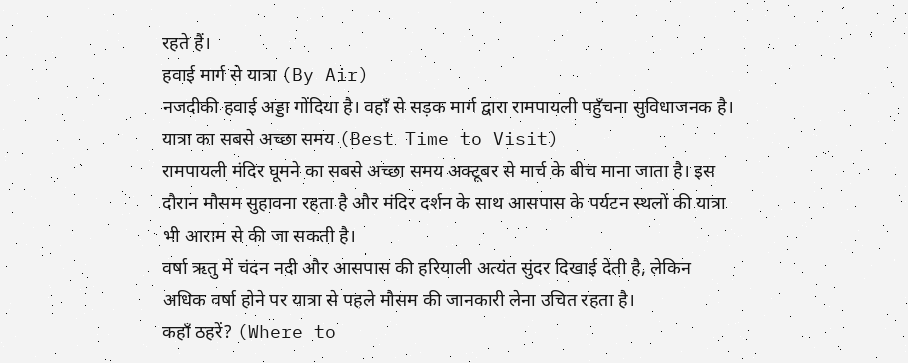रहते हैं।
हवाई मार्ग से यात्रा (By Air)
नजदीकी हवाई अड्डा गोंदिया है। वहाँ से सड़क मार्ग द्वारा रामपायली पहुँचना सुविधाजनक है।
यात्रा का सबसे अच्छा समय (Best Time to Visit)
रामपायली मंदिर घूमने का सबसे अच्छा समय अक्टूबर से मार्च के बीच माना जाता है। इस दौरान मौसम सुहावना रहता है और मंदिर दर्शन के साथ आसपास के पर्यटन स्थलों की यात्रा भी आराम से की जा सकती है।
वर्षा ऋतु में चंदन नदी और आसपास की हरियाली अत्यंत सुंदर दिखाई देती है, लेकिन अधिक वर्षा होने पर यात्रा से पहले मौसम की जानकारी लेना उचित रहता है।
कहाँ ठहरें? (Where to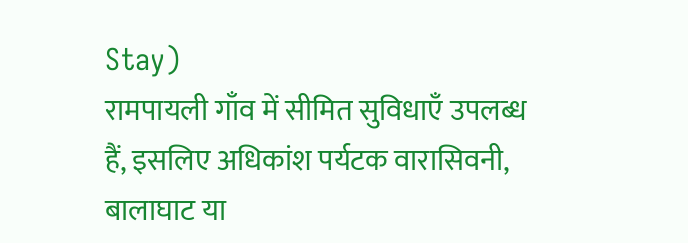Stay)
रामपायली गाँव में सीमित सुविधाएँ उपलब्ध हैं, इसलिए अधिकांश पर्यटक वारासिवनी, बालाघाट या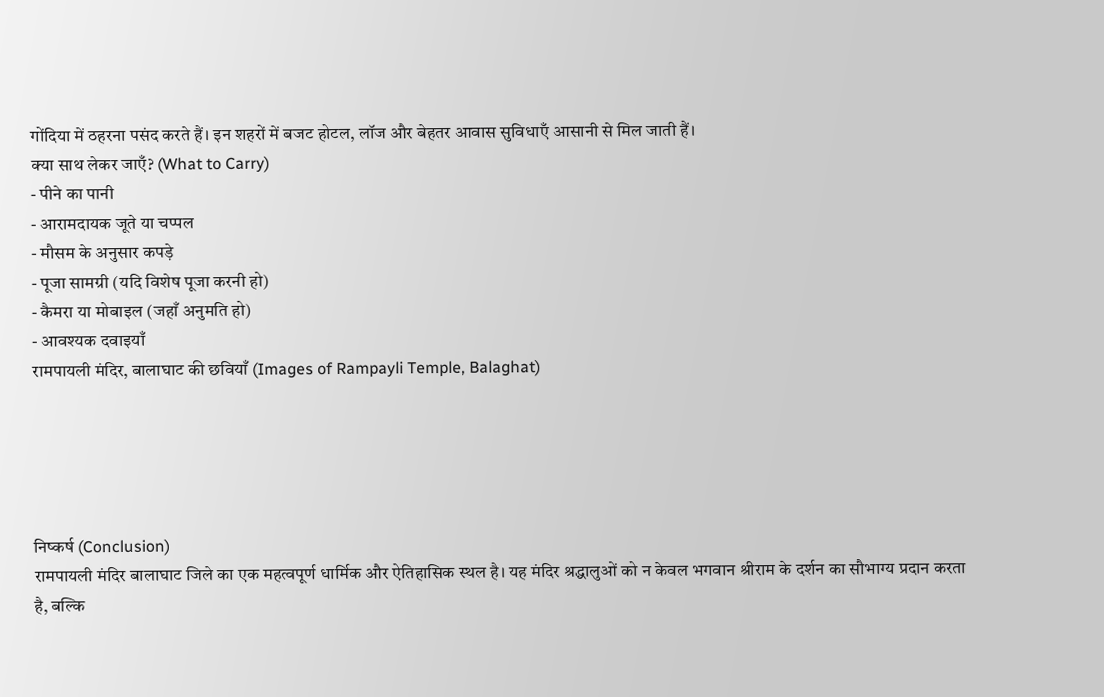गोंदिया में ठहरना पसंद करते हैं। इन शहरों में बजट होटल, लॉज और बेहतर आवास सुविधाएँ आसानी से मिल जाती हैं।
क्या साथ लेकर जाएँ? (What to Carry)
- पीने का पानी
- आरामदायक जूते या चप्पल
- मौसम के अनुसार कपड़े
- पूजा सामग्री (यदि विशेष पूजा करनी हो)
- कैमरा या मोबाइल (जहाँ अनुमति हो)
- आवश्यक दवाइयाँ
रामपायली मंदिर, बालाघाट की छवियाँ (Images of Rampayli Temple, Balaghat)





निष्कर्ष (Conclusion)
रामपायली मंदिर बालाघाट जिले का एक महत्वपूर्ण धार्मिक और ऐतिहासिक स्थल है। यह मंदिर श्रद्धालुओं को न केवल भगवान श्रीराम के दर्शन का सौभाग्य प्रदान करता है, बल्कि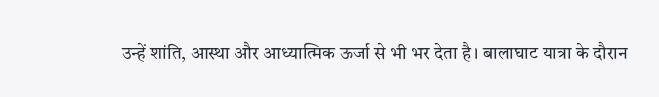उन्हें शांति, आस्था और आध्यात्मिक ऊर्जा से भी भर देता है। बालाघाट यात्रा के दौरान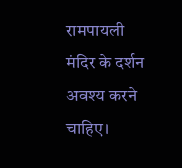रामपायली मंदिर के दर्शन अवश्य करने चाहिए।